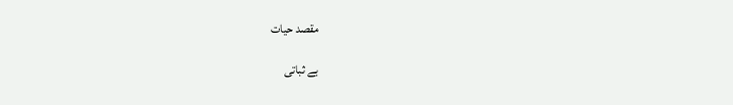مقصد حیات

بے ثباتی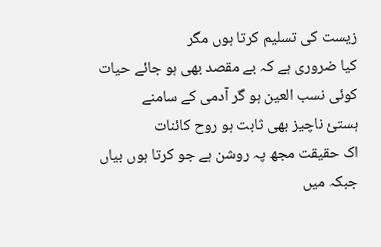زیست کی تسلیم کرتا ہوں مگر
کیا ضروری ہے کہ بے مقصد بھی ہو جائے حیات
کوئی نسب العین ہو گر آدمی کے سامنے
ہستیٔ ناچیز بھی ثابت ہو روح کائنات
اک حقیقت مجھ پہ روشن ہے جو کرتا ہوں بیاں
جبکہ میں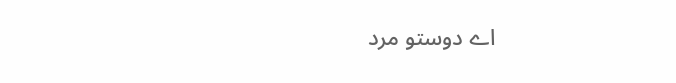اے دوستو مرد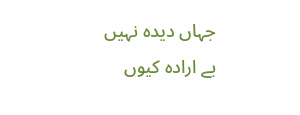جہاں دیدہ نہیں
بے ارادہ کیوں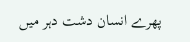پھرے انسان دشت دہر میں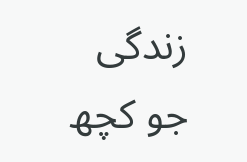زندگی جو کچھ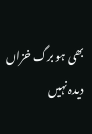بھی ہو برگ خزاں دیدہ نہیں